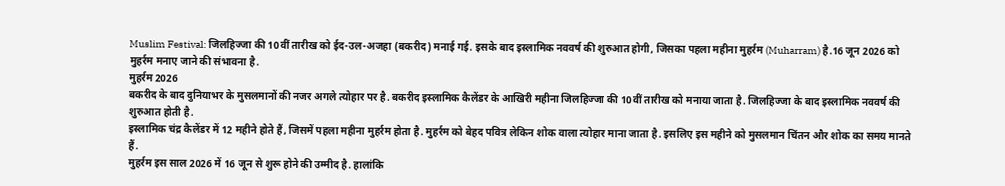Muslim Festival: जिलहिज्जा की 10वीं तारीख को ईद-उल-अजहा (बकरीद) मनाई गई. इसके बाद इस्लामिक नववर्ष की शुरुआत होगी, जिसका पहला महीना मुहर्रम (Muharram) है.16 जून 2026 को मुहर्रम मनाए जाने की संभावना है.
मुहर्रम 2026
बकरीद के बाद दुनियाभर के मुसलमानों की नजर अगले त्योहार पर है. बकरीद इस्लामिक कैलेंडर के आखिरी महीना जिलहिज्जा की 10वीं तारीख को मनाया जाता है. जिलहिज्जा के बाद इस्लामिक नववर्ष की शुरुआत होती है.
इस्लामिक चंद्र कैलेंडर में 12 महीने होते हैं, जिसमें पहला महीना मुहर्रम होता है. मुहर्रम को बेहद पवित्र लेकिन शोक वाला त्योहार माना जाता है. इसलिए इस महीने को मुसलमान चिंतन और शोक का समय मानते हैं.
मुहर्रम इस साल 2026 में 16 जून से शुरू होने की उम्मीद है. हालांकि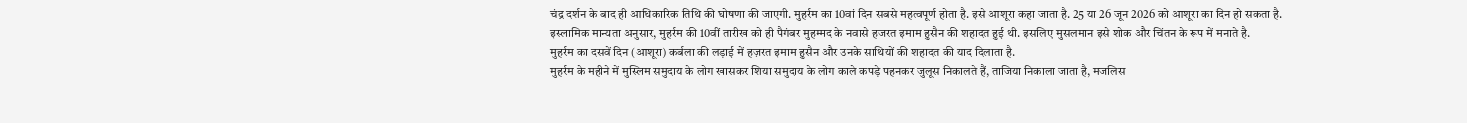चंद्र दर्शन के बाद ही आधिकारिक तिथि की घोषणा की जाएगी. मुहर्रम का 10वां दिन सबसे महत्वपूर्ण होता है. इसे आशूरा कहा जाता है. 25 या 26 जून 2026 को आशूरा का दिन हो सकता है.
इस्लामिक मान्यता अनुसार, मुहर्रम की 10वीं तारीख को ही पैगंबर मुहम्मद के नवासे हजरत इमाम हुसैन की शहादत हुई थी. इसलिए मुसलमान इसे शोक और चिंतन के रूप में मनाते है.
मुहर्रम का दसवें दिन (आशूरा) कर्बला की लड़ाई में हज़रत इमाम हुसैन और उनके साथियों की शहादत की याद दिलाता है.
मुहर्रम के महीने में मुस्लिम समुदाय के लोग खासकर शिया समुदाय के लोग काले कपड़े पहनकर जुलूस निकालते हैं, ताजिया निकाला जाता है, मजलिस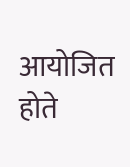आयोजित होते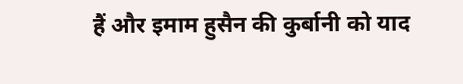हैं और इमाम हुसैन की कुर्बानी को याद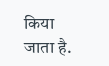किया जाता है.